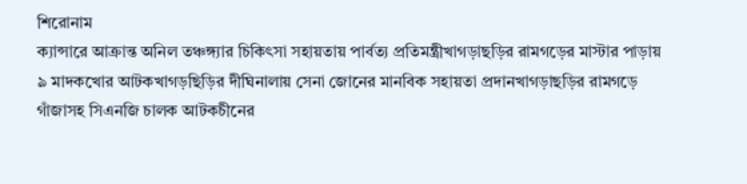শিরোনাম
ক্যান্সারে আক্রান্ত অনিল তঞ্চঙ্গ্যার চিকিৎসা সহায়তায় পার্বত্য প্রতিমন্ত্রীখাগড়াছড়ির রামগড়ের মাস্টার পাড়ায় ৯ মাদকখোর আটকখাগড়ছিড়ির দীঘিনালায় সেনা জোনের মানবিক সহায়তা প্রদানখাগড়াছড়ির রামগড়ে গাঁজাসহ সিএনজি চালক আটকচীনের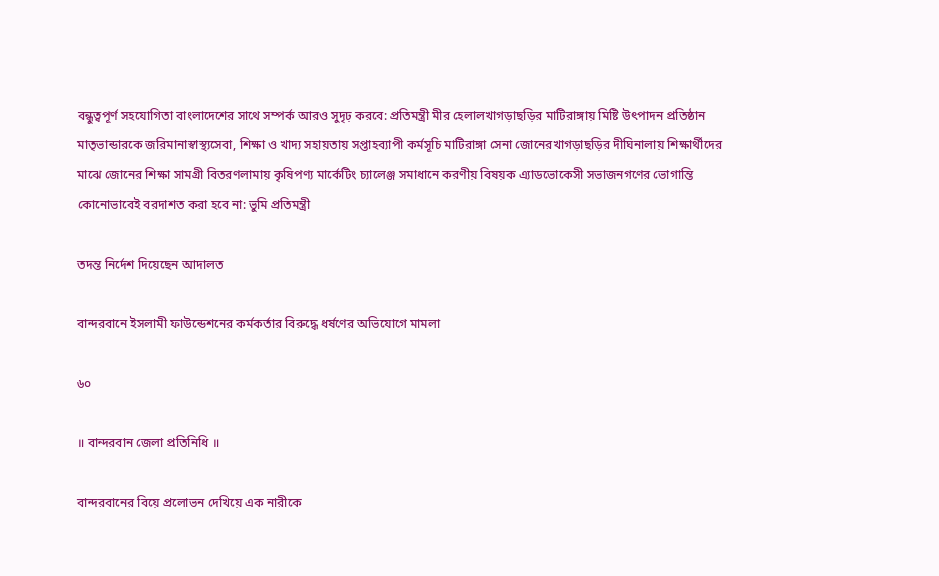বন্ধুত্বপূর্ণ সহযোগিতা বাংলাদেশের সাথে সম্পর্ক আরও সুদৃঢ় করবে: প্রতিমন্ত্রী মীর হেলালখাগড়াছড়ির মাটিরাঙ্গায় মিষ্টি উৎপাদন প্রতিষ্ঠান মাতৃভান্ডারকে জরিমানাস্বাস্থ্যসেবা, শিক্ষা ও খাদ্য সহায়তায় সপ্তাহব্যাপী কর্মসূচি মাটিরাঙ্গা সেনা জোনেরখাগড়াছড়ির দীঘিনালায় শিক্ষার্থীদের মাঝে জোনের শিক্ষা সামগ্রী বিতরণলামায় কৃষিপণ্য মার্কেটিং চ্যালেঞ্জ সমাধানে করণীয় বিষয়ক এ্যাডভোকেসী সভাজনগণের ভোগান্তি কোনোভাবেই বরদাশত করা হবে না: ভুমি প্রতিমন্ত্রী

তদন্ত নির্দেশ দিয়েছেন আদালত

বান্দরবানে ইসলামী ফাউন্ডেশনের কর্মকর্তার বিরুদ্ধে ধর্ষণের অভিযোগে মামলা

৬০

॥ বান্দরবান জেলা প্রতিনিধি ॥

বান্দরবানের বিয়ে প্রলোভন দেখিয়ে এক নারীকে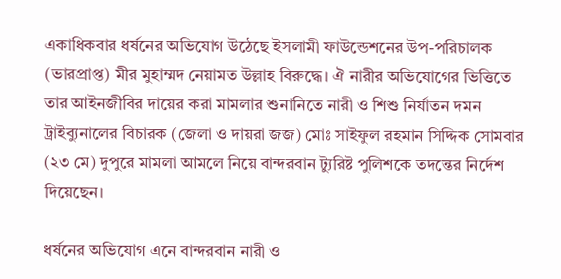একাধিকবার ধর্ষনের অভিযোগ উঠেছে ইসলামী ফাউন্ডেশনের উপ-পরিচালক (ভারপ্রাপ্ত) মীর মুহাম্মদ নেয়ামত উল্লাহ বিরুদ্ধে। ঐ নারীর অভিযোগের ভিত্তিতে তার আইনজীবির দায়ের করা মামলার শুনানিতে নারী ও শিশু নির্যাতন দমন ট্রাইব্যুনালের বিচারক (জেলা ও দায়রা জজ) মোঃ সাইফুল রহমান সিদ্দিক সোমবার (২৩ মে) দুপুরে মামলা আমলে নিয়ে বান্দরবান ট্যুরিষ্ট পুলিশকে তদন্তের নির্দেশ দিয়েছেন।

ধর্ষনের অভিযোগ এনে বান্দরবান নারী ও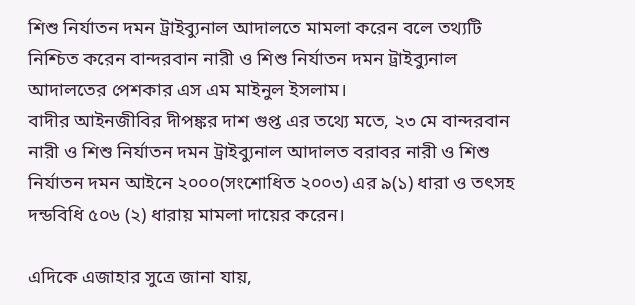শিশু নির্যাতন দমন ট্রাইব্যুনাল আদালতে মামলা করেন বলে তথ্যটি নিশ্চিত করেন বান্দরবান নারী ও শিশু নির্যাতন দমন ট্রাইব্যুনাল আদালতের পেশকার এস এম মাইনুল ইসলাম।
বাদীর আইনজীবির দীপঙ্কর দাশ গুপ্ত এর তথ্যে মতে, ২৩ মে বান্দরবান নারী ও শিশু নির্যাতন দমন ট্রাইব্যুনাল আদালত বরাবর নারী ও শিশু নির্যাতন দমন আইনে ২০০০(সংশোধিত ২০০৩) এর ৯(১) ধারা ও তৎসহ দন্ডবিধি ৫০৬ (২) ধারায় মামলা দায়ের করেন।

এদিকে এজাহার সুত্রে জানা যায়,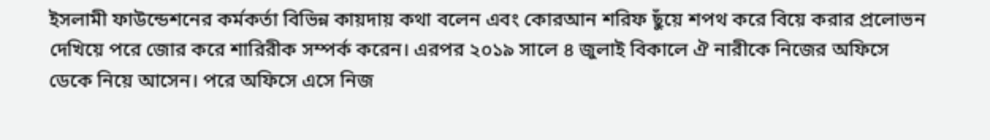ইসলামী ফাউন্ডেশনের কর্মকর্তা বিভিন্ন কায়দায় কথা বলেন এবং কোরআন শরিফ ছুঁয়ে শপথ করে বিয়ে করার প্রলোভন দেখিয়ে পরে জোর করে শারিরীক সম্পর্ক করেন। এরপর ২০১৯ সালে ৪ জুলাই বিকালে ঐ নারীকে নিজের অফিসে ডেকে নিয়ে আসেন। পরে অফিসে এসে নিজ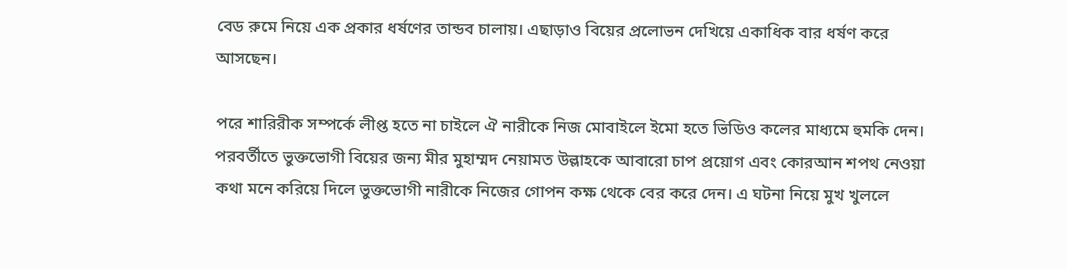বেড রুমে নিয়ে এক প্রকার ধর্ষণের তান্ডব চালায়। এছাড়াও বিয়ের প্রলোভন দেখিয়ে একাধিক বার ধর্ষণ করে আসছেন।

পরে শারিরীক সম্পর্কে লীপ্ত হতে না চাইলে ঐ নারীকে নিজ মোবাইলে ইমো হতে ভিডিও কলের মাধ্যমে হুমকি দেন। পরবর্তীতে ভুক্তভোগী বিয়ের জন্য মীর মুহাম্মদ নেয়ামত উল্লাহকে আবারো চাপ প্রয়োগ এবং কোরআন শপথ নেওয়া কথা মনে করিয়ে দিলে ভুক্তভোগী নারীকে নিজের গোপন কক্ষ থেকে বের করে দেন। এ ঘটনা নিয়ে মুখ খুললে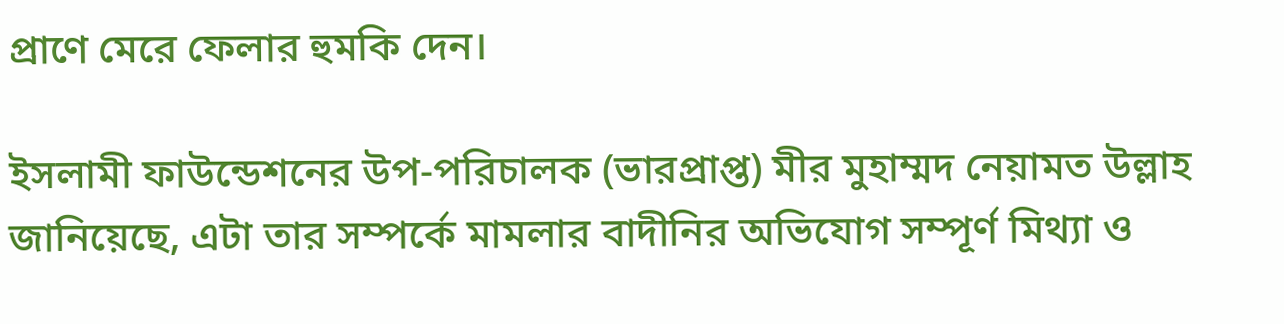প্রাণে মেরে ফেলার হুমকি দেন।

ইসলামী ফাউন্ডেশনের উপ-পরিচালক (ভারপ্রাপ্ত) মীর মুহাম্মদ নেয়ামত উল্লাহ জানিয়েছে, এটা তার সম্পর্কে মামলার বাদীনির অভিযোগ সম্পূর্ণ মিথ্যা ও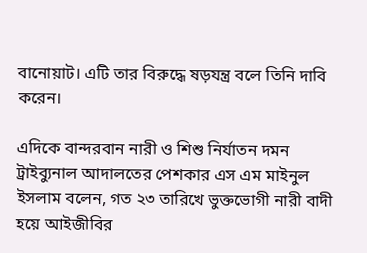বানোয়াট। এটি তার বিরুদ্ধে ষড়যন্ত্র বলে তিনি দাবি করেন।

এদিকে বান্দরবান নারী ও শিশু নির্যাতন দমন ট্রাইব্যুনাল আদালতের পেশকার এস এম মাইনুল ইসলাম বলেন, গত ২৩ তারিখে ভুক্তভোগী নারী বাদী হয়ে আইজীবির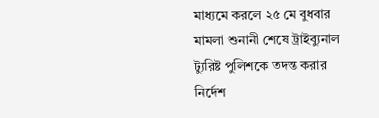মাধ্যমে করলে ২৫ মে বুধবার মামলা শুনানী শেষে ট্রাইব্যুনাল ট্যুরিষ্ট পুলিশকে তদন্ত করার নির্দেশ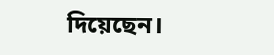দিয়েছেন।